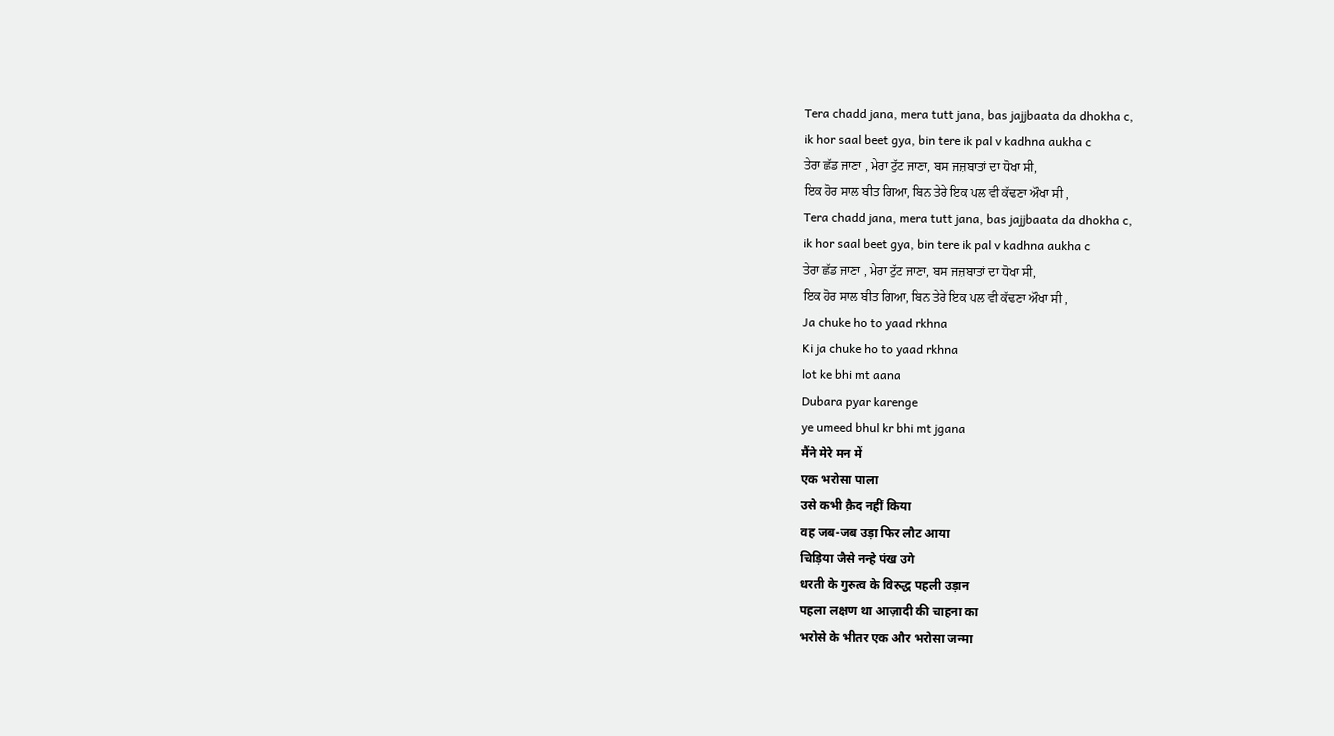Tera chadd jana, mera tutt jana, bas jajjbaata da dhokha c,
ik hor saal beet gya, bin tere ik pal v kadhna aukha c
ਤੇਰਾ ਛੱਡ ਜਾਣਾ , ਮੇਰਾ ਟੁੱਟ ਜਾਣਾ, ਬਸ ਜਜ਼ਬਾਤਾਂ ਦਾ ਧੋਖਾ ਸੀ,
ਇਕ ਹੋਰ ਸਾਲ ਬੀਤ ਗਿਆ, ਬਿਨ ਤੇਰੇ ਇਕ ਪਲ ਵੀ ਕੱਢਣਾ ਔਖਾ ਸੀ ,
Tera chadd jana, mera tutt jana, bas jajjbaata da dhokha c,
ik hor saal beet gya, bin tere ik pal v kadhna aukha c
ਤੇਰਾ ਛੱਡ ਜਾਣਾ , ਮੇਰਾ ਟੁੱਟ ਜਾਣਾ, ਬਸ ਜਜ਼ਬਾਤਾਂ ਦਾ ਧੋਖਾ ਸੀ,
ਇਕ ਹੋਰ ਸਾਲ ਬੀਤ ਗਿਆ, ਬਿਨ ਤੇਰੇ ਇਕ ਪਲ ਵੀ ਕੱਢਣਾ ਔਖਾ ਸੀ ,
Ja chuke ho to yaad rkhna
Ki ja chuke ho to yaad rkhna
lot ke bhi mt aana
Dubara pyar karenge
ye umeed bhul kr bhi mt jgana
मैंने मेरे मन में
एक भरोसा पाला
उसे कभी क़ैद नहीं किया
वह जब-जब उड़ा फिर लौट आया
चिड़िया जैसे नन्हे पंख उगे
धरती के गुरुत्व के विरुद्ध पहली उड़ान
पहला लक्षण था आज़ादी की चाहना का
भरोसे के भीतर एक और भरोसा जन्मा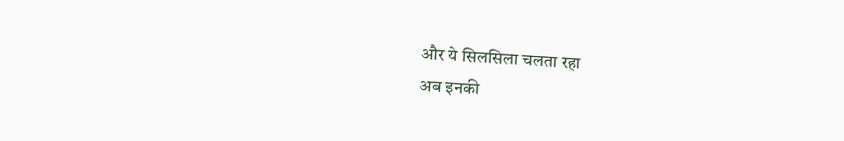और ये सिलसिला चलता रहा
अब इनकी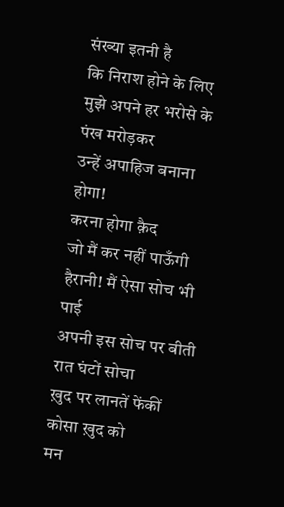संख्या इतनी है
कि निराश होने के लिए
मुझे अपने हर भरोसे के पंख मरोड़कर
उन्हें अपाहिज बनाना होगा!
करना होगा क़ैद
जो मैं कर नहीं पाऊँगी
हैरानी! मैं ऐसा सोच भी पाई
अपनी इस सोच पर बीती रात घंटों सोचा
ख़ुद पर लानतें फेंकीं
कोसा ख़ुद को
मन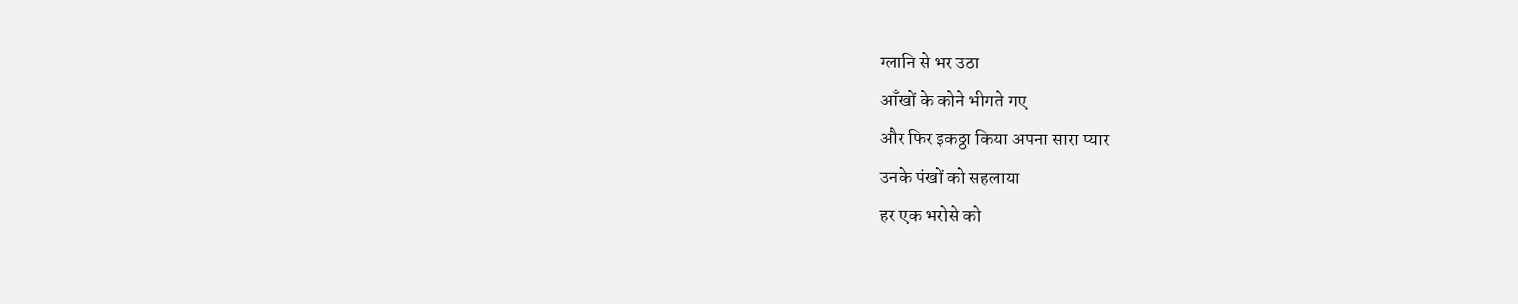ग्लानि से भर उठा
आँखों के कोने भीगते गए
और फिर इकठ्ठा किया अपना सारा प्यार
उनके पंखों को सहलाया
हर एक भरोसे को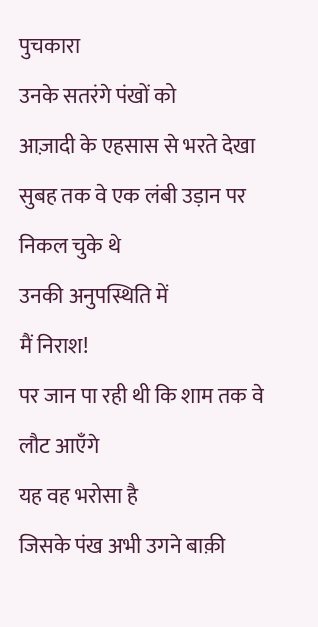पुचकारा
उनके सतरंगे पंखों को
आज़ादी के एहसास से भरते देखा
सुबह तक वे एक लंबी उड़ान पर निकल चुके थे
उनकी अनुपस्थिति में
मैं निराश!
पर जान पा रही थी कि शाम तक वे लौट आएँगे
यह वह भरोसा है
जिसके पंख अभी उगने बाक़ी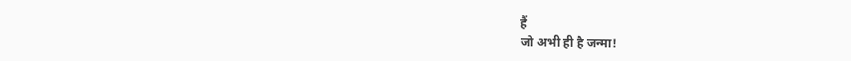हैं
जो अभी ही है जन्मा!